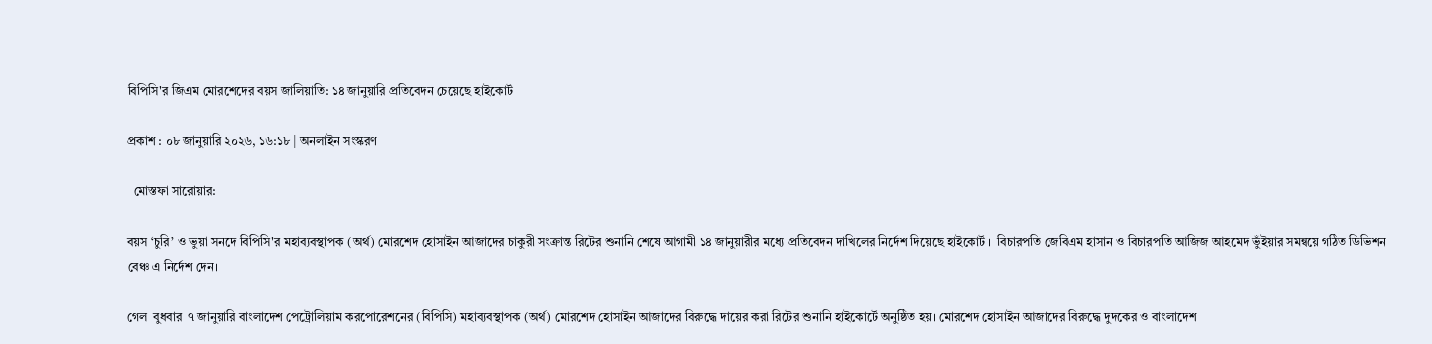বিপিসি'র জিএম মোরশেদের বয়স জালিয়াতি: ১৪ জানুয়ারি প্রতিবেদন চেয়েছে হাইকোর্ট

প্রকাশ : ০৮ জানুয়ারি ২০২৬, ১৬:১৮ | অনলাইন সংস্করণ

  মোস্তফা সারোয়ার:

বয়স ‘চুরি’ ও ভুয়া সনদে বিপিসি'র মহাব্যবস্থাপক (অর্থ) মোরশেদ হোসাইন আজাদের চাকুরী সংক্রান্ত রিটের শুনানি শেষে আগামী ১৪ জানুয়ারীর মধ্যে প্রতিবেদন দাখিলের নির্দেশ দিয়েছে হাইকোর্ট ।  বিচারপতি জেবিএম হাসান ও বিচারপতি আজিজ আহমেদ ভুঁইয়ার সমন্বয়ে গঠিত ডিভিশন বেঞ্চ এ নির্দেশ দেন।

গেল  বুধবার  ৭ জানুয়ারি বাংলাদেশ পেট্রোলিয়াম করপোরেশনের (বিপিসি) মহাব্যবস্থাপক (অর্থ) মোরশেদ হোসাইন আজাদের বিরুদ্ধে দায়ের করা রিটের শুনানি হাইকোর্টে অনুষ্ঠিত হয়। মোরশেদ হোসাইন আজাদের বিরুদ্ধে দুদকের ও বাংলাদেশ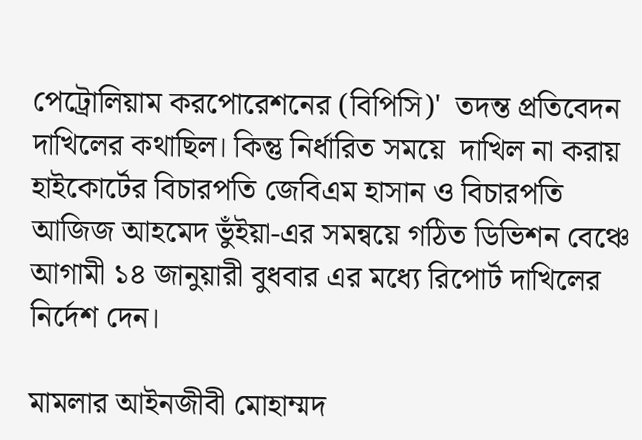পেট্রোলিয়াম করপোরেশনের (বিপিসি)'  তদন্ত প্রতিবেদন দাখিলের কথাছিল। কিন্তু নির্ধারিত সময়ে  দাখিল না করায়  হাইকোর্টের বিচারপতি জেবিএম হাসান ও বিচারপতি আজিজ আহমেদ ভুঁইয়া-এর সমন্বয়ে গঠিত ডিভিশন বেঞ্চে আগামী ১৪ জানুয়ারী বুধবার এর মধ্যে রিপোর্ট দাখিলের নির্দেশ দেন।

মামলার আইনজীবী মোহাম্মদ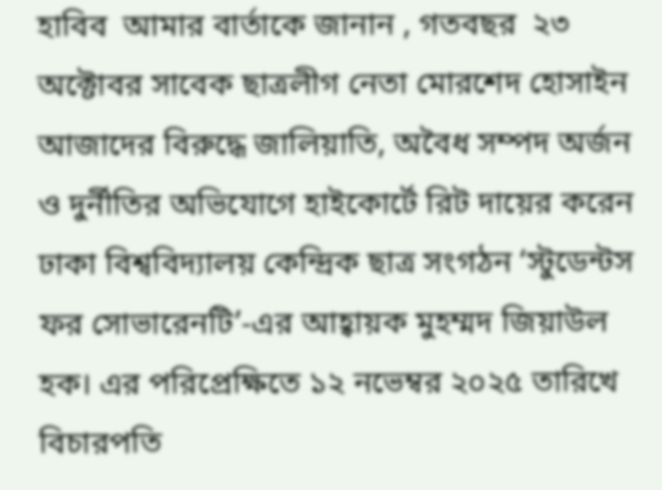হাবিব  আমার বার্তাকে জানান , গতবছর  ২৩ অক্টোবর সাবেক ছাত্রলীগ নেতা মোরশেদ হোসাইন আজাদের বিরুদ্ধে জালিয়াতি, অবৈধ সম্পদ অর্জন ও দুর্নীতির অভিযোগে হাইকোর্টে রিট দায়ের করেন ঢাকা বিশ্ববিদ্যালয় কেন্দ্রিক ছাত্র সংগঠন ‘স্টুডেন্টস ফর সোভারেনটি’-এর আহ্বায়ক মুহম্মদ জিয়াউল হক। এর পরিপ্রেক্ষিতে ১২ নভেম্বর ২০২৫ তারিখে বিচারপতি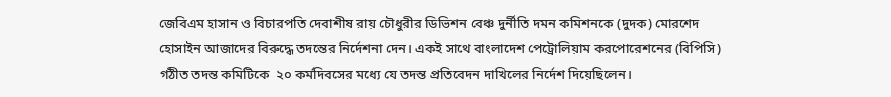জেবিএম হাসান ও বিচারপতি দেবাশীষ রায় চৌধুরীর ডিভিশন বেঞ্চ দুর্নীতি দমন কমিশনকে (দুদক) মোরশেদ হোসাইন আজাদের বিরুদ্ধে তদন্তের নির্দেশনা দেন। একই সাথে বাংলাদেশ পেট্রোলিয়াম করপোরেশনের (বিপিসি) গঠীত তদন্ত কমিটিকে  ২০ কর্মদিবসের মধ্যে যে তদন্ত প্রতিবেদন দাখিলের নির্দেশ দিয়েছিলেন।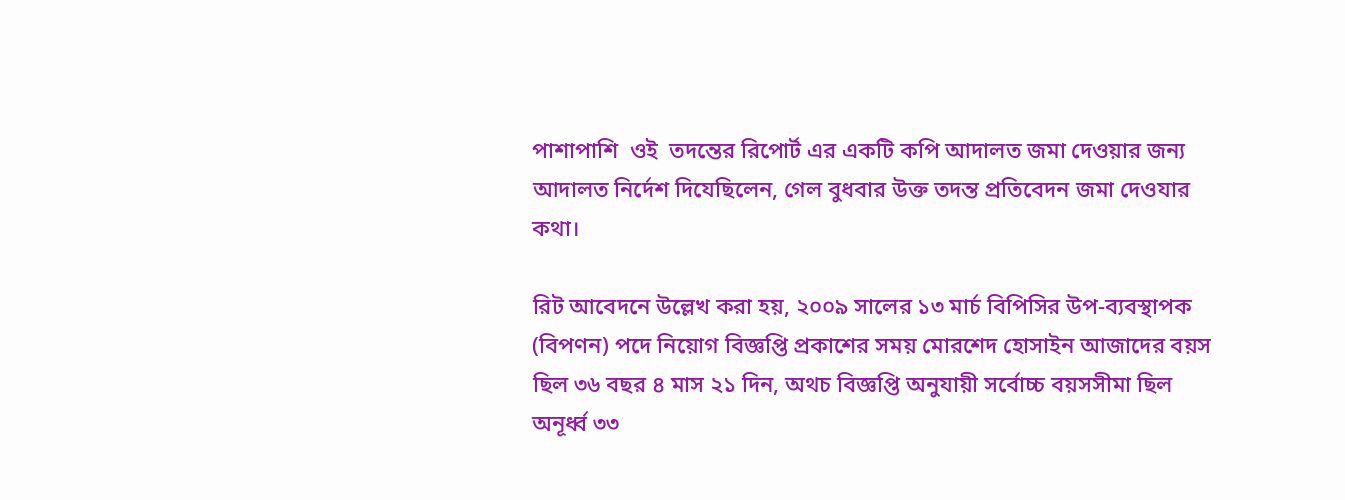পাশাপাশি  ওই  তদন্তের রিপোর্ট এর একটি কপি আদালত জমা দেওয়ার জন্য  আদালত নির্দেশ দিযেছিলেন, গেল বুধবার উক্ত তদন্ত প্রতিবেদন জমা দেওযার কথা।

রিট আবেদনে উল্লেখ করা হয়, ২০০৯ সালের ১৩ মার্চ বিপিসির উপ-ব্যবস্থাপক (বিপণন) পদে নিয়োগ বিজ্ঞপ্তি প্রকাশের সময় মোরশেদ হোসাইন আজাদের বয়স ছিল ৩৬ বছর ৪ মাস ২১ দিন, অথচ বিজ্ঞপ্তি অনুযায়ী সর্বোচ্চ বয়সসীমা ছিল অনূর্ধ্ব ৩৩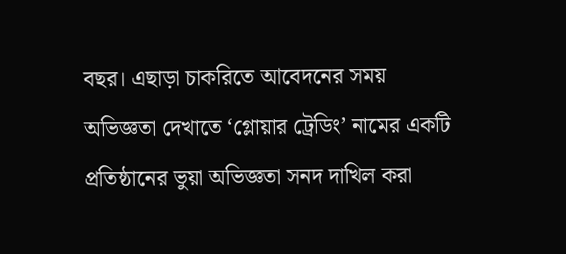বছর। এছাড়া চাকরিতে আবেদনের সময় অভিজ্ঞতা দেখাতে ‘গ্লোয়ার ট্রেডিং’ নামের একটি প্রতিষ্ঠানের ভুয়া অভিজ্ঞতা সনদ দাখিল করা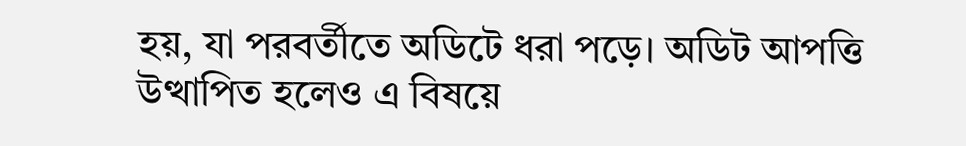হয়, যা পরবর্তীতে অডিটে ধরা পড়ে। অডিট আপত্তি উত্থাপিত হলেও এ বিষয়ে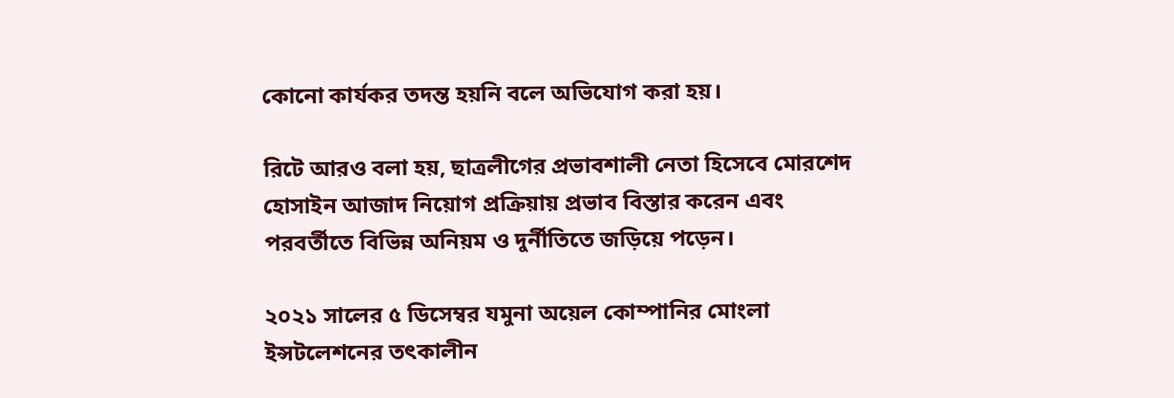কোনো কার্যকর তদন্ত হয়নি বলে অভিযোগ করা হয়।

রিটে আরও বলা হয়, ছাত্রলীগের প্রভাবশালী নেতা হিসেবে মোরশেদ হোসাইন আজাদ নিয়োগ প্রক্রিয়ায় প্রভাব বিস্তার করেন এবং পরবর্তীতে বিভিন্ন অনিয়ম ও দুর্নীতিতে জড়িয়ে পড়েন।

২০২১ সালের ৫ ডিসেম্বর যমুনা অয়েল কোম্পানির মোংলা ইন্সটলেশনের তৎকালীন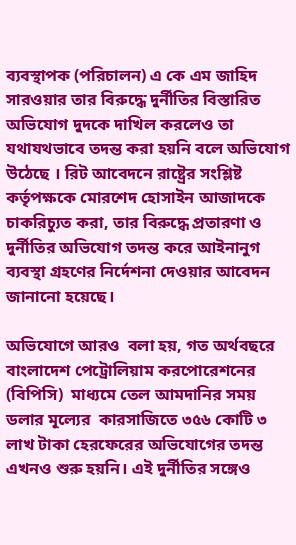ব্যবস্থাপক (পরিচালন) এ কে এম জাহিদ সারওয়ার তার বিরুদ্ধে দুর্নীতির বিস্তারিত অভিযোগ দুদকে দাখিল করলেও তা যথাযথভাবে তদন্ত করা হয়নি বলে অভিযোগ উঠেছে । রিট আবেদনে রাষ্ট্রের সংশ্লিষ্ট কর্তৃপক্ষকে মোরশেদ হোসাইন আজাদকে চাকরিচ্যুত করা, তার বিরুদ্ধে প্রতারণা ও দুর্নীতির অভিযোগ তদন্ত করে আইনানুগ ব্যবস্থা গ্রহণের নির্দেশনা দেওয়ার আবেদন জানানো হয়েছে।

অভিযোগে আরও  বলা হয়, গত অর্থবছরে বাংলাদেশ পেট্রোলিয়াম করপোরেশনের (বিপিসি)  মাধ্যমে তেল আমদানির সময় ডলার মূল্যের  কারসাজিতে ৩৫৬ কোটি ৩ লাখ টাকা হেরফেরের অভিযোগের তদন্ত এখনও শুরু হয়নি। এই দুর্নীতির সঙ্গেও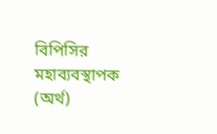বিপিসির মহাব্যবস্থাপক (অর্থ)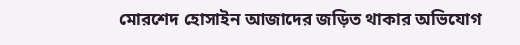মোরশেদ হোসাইন আজাদের জড়িত থাকার অভিযোগ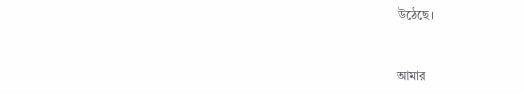উঠেছে।


আমার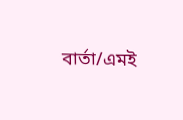বার্তা/এমই